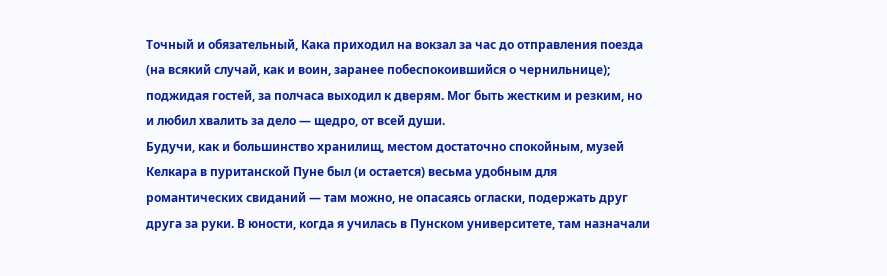Точный и обязательный, Кака приходил на вокзал за час до отправления поезда (на всякий случай, как и воин, заранее побеспокоившийся о чернильнице); поджидая гостей, за полчаса выходил к дверям. Мог быть жестким и резким, но и любил хвалить за дело — щедро, от всей души.
Будучи, как и большинство хранилищ, местом достаточно спокойным, музей Келкара в пуританской Пуне был (и остается) весьма удобным для романтических свиданий — там можно, не опасаясь огласки, подержать друг друга за руки. В юности, когда я училась в Пунском университете, там назначали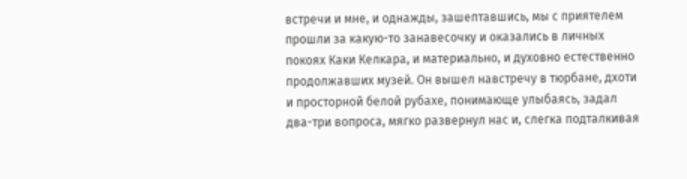встречи и мне, и однажды, зашептавшись, мы с приятелем прошли за какую-то занавесочку и оказались в личных покоях Каки Келкара, и материально, и духовно естественно продолжавших музей. Он вышел навстречу в тюрбане, дхоти и просторной белой рубахе, понимающе улыбаясь, задал два-три вопроса, мягко развернул нас и, слегка подталкивая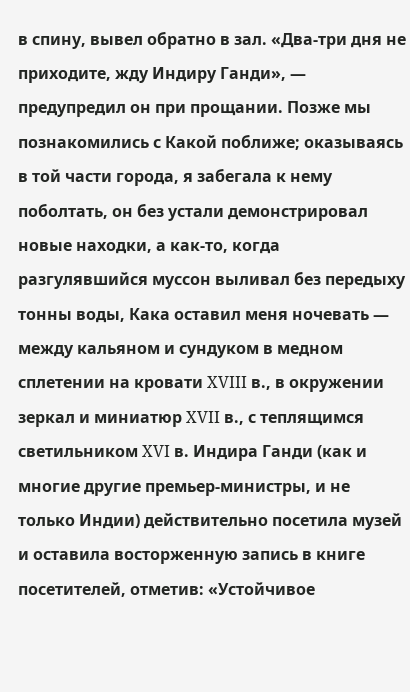в спину, вывел обратно в зал. «Два-три дня не приходите, жду Индиру Ганди», — предупредил он при прощании. Позже мы познакомились с Какой поближе; оказываясь в той части города, я забегала к нему поболтать, он без устали демонстрировал новые находки, а как-то, когда разгулявшийся муссон выливал без передыху тонны воды, Кака оставил меня ночевать — между кальяном и сундуком в медном сплетении на кровати XVIII в., в окружении зеркал и миниатюр XVII в., с теплящимся светильником XVI в. Индира Ганди (как и многие другие премьер-министры, и не только Индии) действительно посетила музей и оставила восторженную запись в книге посетителей, отметив: «Устойчивое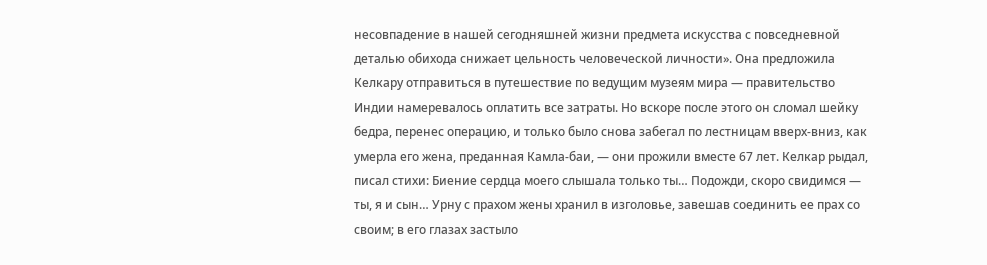несовпадение в нашей сегодняшней жизни предмета искусства с повседневной деталью обихода снижает цельность человеческой личности». Она предложила Келкару отправиться в путешествие по ведущим музеям мира — правительство Индии намеревалось оплатить все затраты. Но вскоре после этого он сломал шейку бедра, перенес операцию, и только было снова забегал по лестницам вверх-вниз, как умерла его жена, преданная Камла-баи, — они прожили вместе 67 лет. Келкар рыдал, писал стихи: Биение сердца моего слышала только ты… Подожди, скоро свидимся — ты, я и сын… Урну с прахом жены хранил в изголовье, завешав соединить ее прах со своим; в его глазах застыло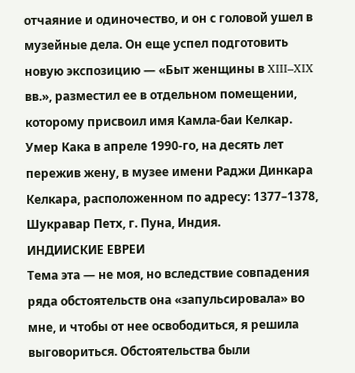отчаяние и одиночество, и он с головой ушел в музейные дела. Он еще успел подготовить новую экспозицию — «Быт женщины в XIII–XIX вв.», разместил ее в отдельном помещении, которому присвоил имя Камла-баи Келкар. Умер Кака в апреле 1990-го, на десять лет пережив жену, в музее имени Раджи Динкара Келкара, расположенном по адресу: 1377–1378, Шукравар Петх, г. Пуна, Индия.
ИНДИИСКИЕ ЕВРЕИ
Тема эта — не моя, но вследствие совпадения ряда обстоятельств она «запульсировала» во мне, и чтобы от нее освободиться, я решила выговориться. Обстоятельства были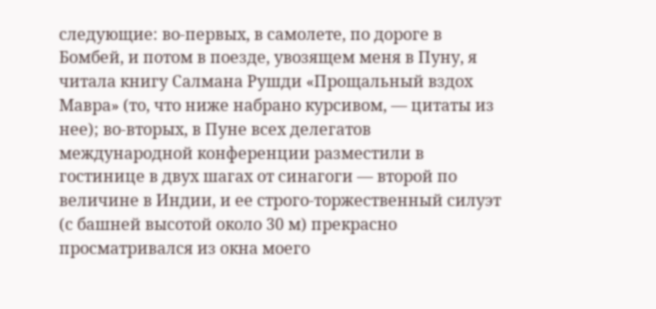следующие: во-первых, в самолете, по дороге в Бомбей, и потом в поезде, увозящем меня в Пуну, я читала книгу Салмана Рушди «Прощальный вздох Мавра» (то, что ниже набрано курсивом, — цитаты из нее); во-вторых, в Пуне всех делегатов международной конференции разместили в гостинице в двух шагах от синагоги — второй по величине в Индии, и ее строго-торжественный силуэт (с башней высотой около 30 м) прекрасно просматривался из окна моего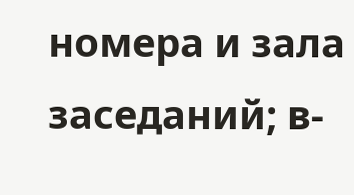номера и зала заседаний; в-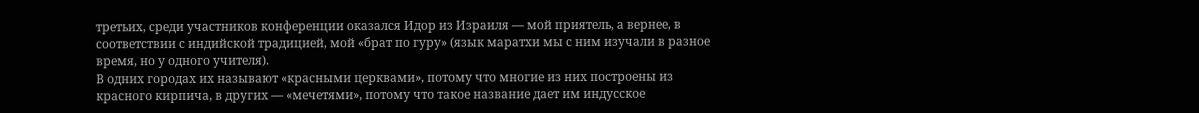третьих, среди участников конференции оказался Идор из Израиля — мой приятель, а вернее, в соответствии с индийской традицией, мой «брат по гуру» (язык маратхи мы с ним изучали в разное время, но у одного учителя).
В одних городах их называют «красными церквами», потому что многие из них построены из красного кирпича, в других — «мечетями», потому что такое название дает им индусское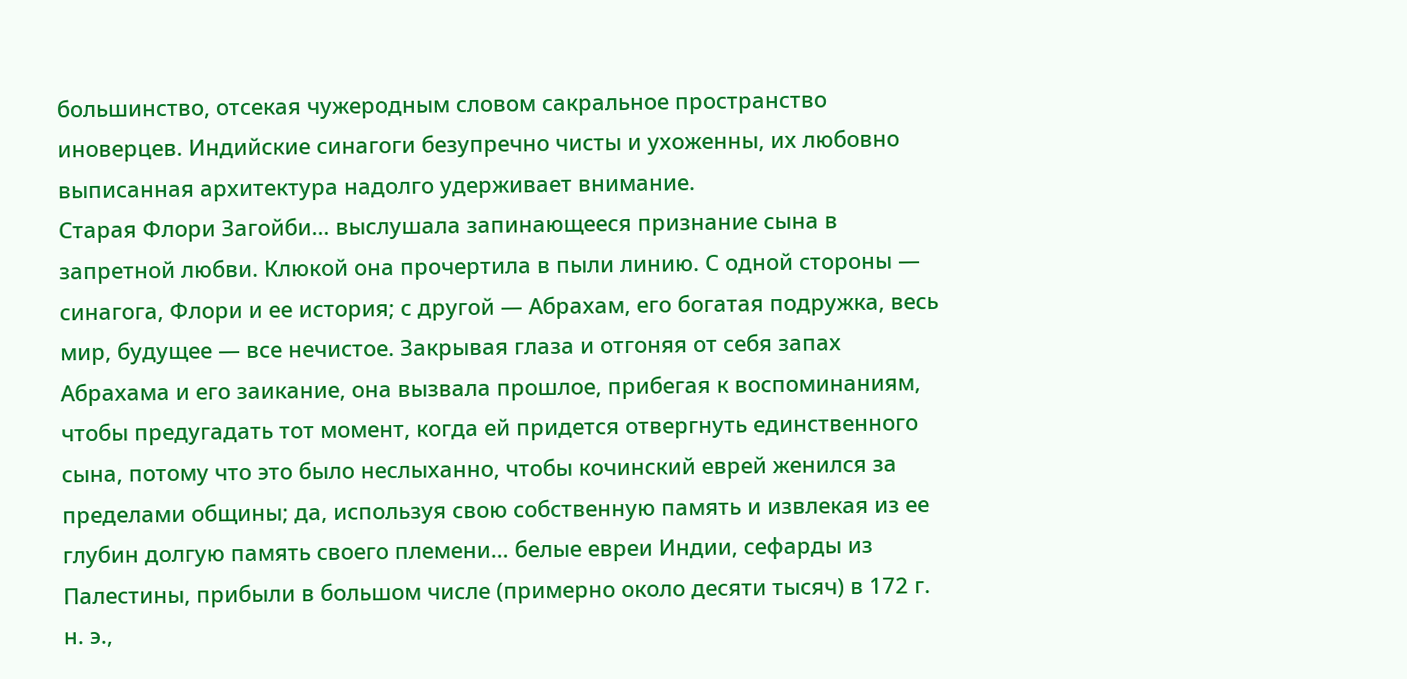большинство, отсекая чужеродным словом сакральное пространство иноверцев. Индийские синагоги безупречно чисты и ухоженны, их любовно выписанная архитектура надолго удерживает внимание.
Старая Флори Загойби… выслушала запинающееся признание сына в запретной любви. Клюкой она прочертила в пыли линию. С одной стороны — синагога, Флори и ее история; с другой — Абрахам, его богатая подружка, весь мир, будущее — все нечистое. Закрывая глаза и отгоняя от себя запах Абрахама и его заикание, она вызвала прошлое, прибегая к воспоминаниям, чтобы предугадать тот момент, когда ей придется отвергнуть единственного сына, потому что это было неслыханно, чтобы кочинский еврей женился за пределами общины; да, используя свою собственную память и извлекая из ее глубин долгую память своего племени… белые евреи Индии, сефарды из Палестины, прибыли в большом числе (примерно около десяти тысяч) в 172 г. н. э.,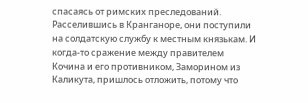спасаясь от римских преследований. Расселившись в Кранганоре, они поступили на солдатскую службу к местным князькам. И когда-то сражение между правителем Кочина и его противником, Заморином из Каликута, пришлось отложить, потому что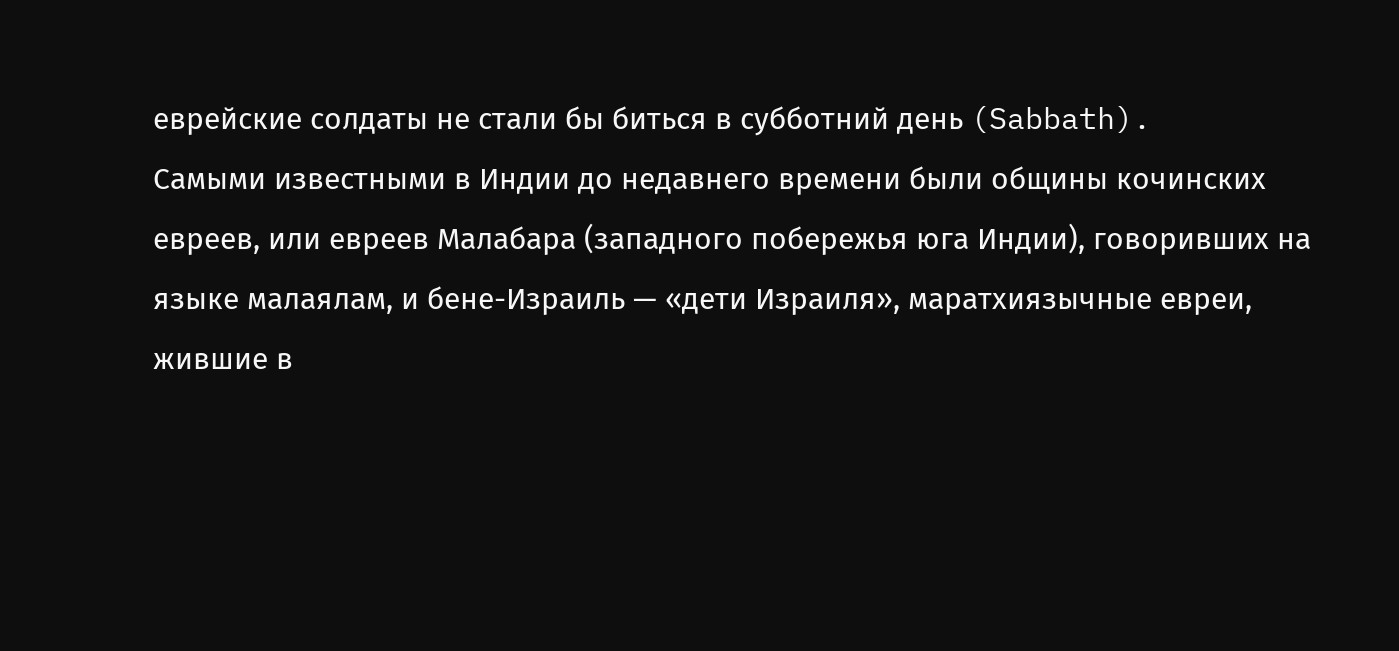еврейские солдаты не стали бы биться в субботний день (Sabbath).
Самыми известными в Индии до недавнего времени были общины кочинских евреев, или евреев Малабара (западного побережья юга Индии), говоривших на языке малаялам, и бене-Израиль — «дети Израиля», маратхиязычные евреи, жившие в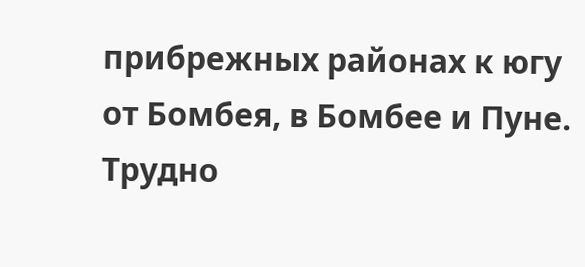прибрежных районах к югу от Бомбея, в Бомбее и Пуне. Трудно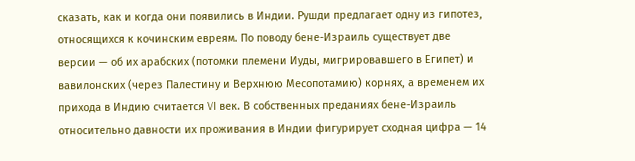сказать, как и когда они появились в Индии. Рушди предлагает одну из гипотез, относящихся к кочинским евреям. По поводу бене-Израиль существует две версии — об их арабских (потомки племени Иуды, мигрировавшего в Египет) и вавилонских (через Палестину и Верхнюю Месопотамию) корнях, а временем их прихода в Индию считается VI век. В собственных преданиях бене-Израиль относительно давности их проживания в Индии фигурирует сходная цифра — 14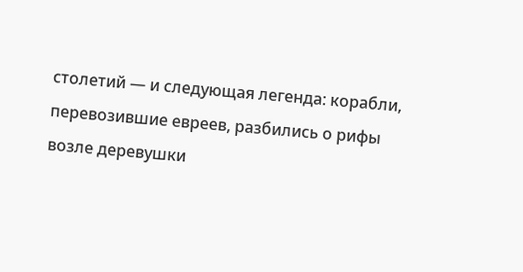столетий — и следующая легенда: корабли, перевозившие евреев, разбились о рифы возле деревушки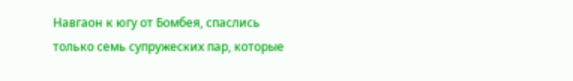Навгаон к югу от Бомбея, спаслись только семь супружеских пар, которые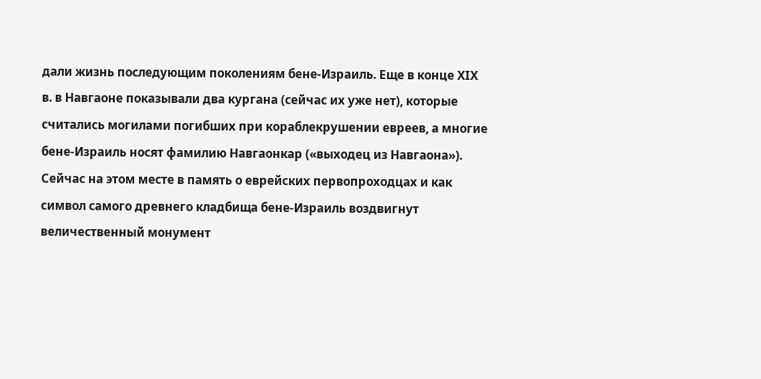дали жизнь последующим поколениям бене-Израиль. Еще в конце XIX в. в Навгаоне показывали два кургана (сейчас их уже нет), которые считались могилами погибших при кораблекрушении евреев, а многие бене-Израиль носят фамилию Навгаонкар («выходец из Навгаона»). Сейчас на этом месте в память о еврейских первопроходцах и как символ самого древнего кладбища бене-Израиль воздвигнут величественный монумент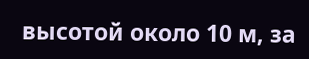высотой около 10 м, за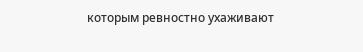которым ревностно ухаживают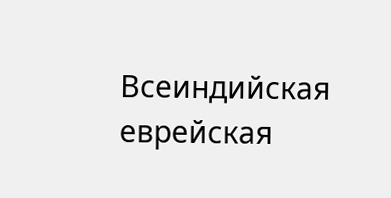Всеиндийская еврейская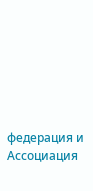федерация и Ассоциация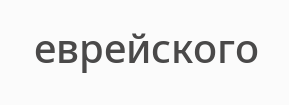еврейского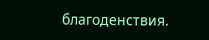благоденствия.